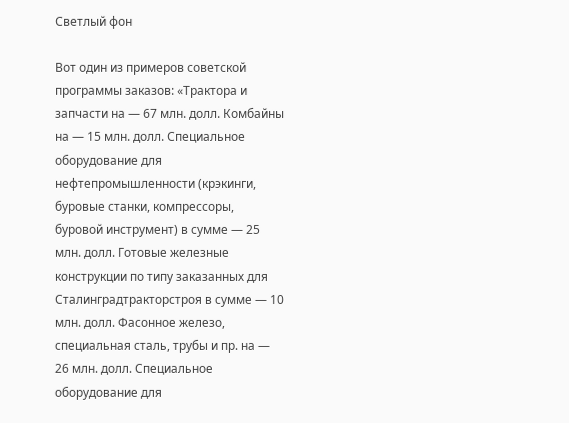Светлый фон

Вот один из примеров советской программы заказов: «Трактора и запчасти на — 67 млн. долл. Комбайны на — 15 млн. долл. Специальное оборудование для нефтепромышленности (крэкинги, буровые станки, компрессоры, буровой инструмент) в сумме — 25 млн. долл. Готовые железные конструкции по типу заказанных для Сталинградтракторстроя в сумме — 10 млн. долл. Фасонное железо, специальная сталь, трубы и пр. на — 26 млн. долл. Специальное оборудование для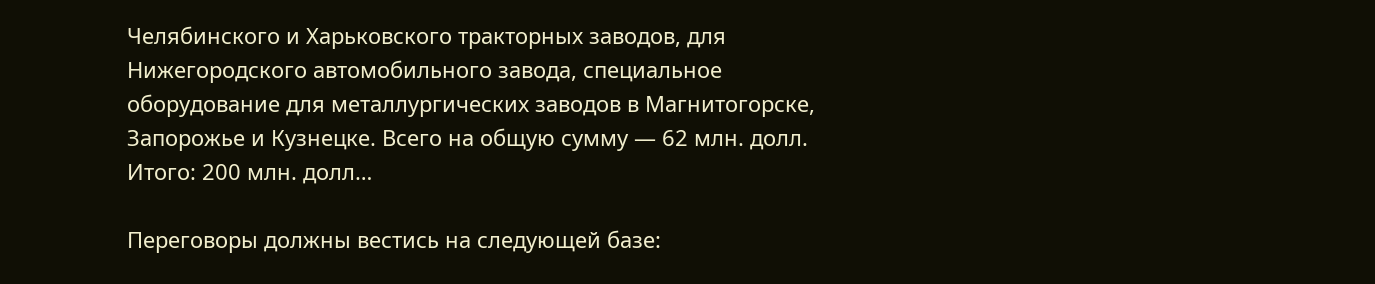Челябинского и Харьковского тракторных заводов, для Нижегородского автомобильного завода, специальное оборудование для металлургических заводов в Магнитогорске, Запорожье и Кузнецке. Всего на общую сумму — 62 млн. долл. Итого: 200 млн. долл…

Переговоры должны вестись на следующей базе: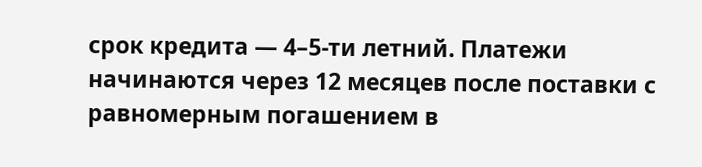срок кредита — 4–5-ти летний. Платежи начинаются через 12 месяцев после поставки с равномерным погашением в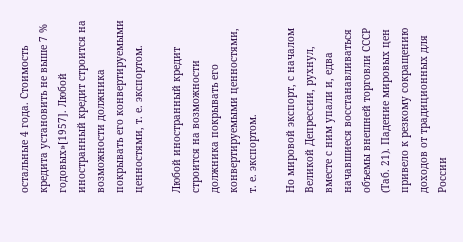остальные 4 года. Стоимость кредита установить не выше 7 % годовых»[1957]. Любой иностранный кредит строится на возможности должника покрывать его конвертируемыми ценностями, т. е. экспортом.

Любой иностранный кредит строится на возможности должника покрывать его конвертируемыми ценностями, т. е. экспортом.

Но мировой экспорт, с началом Великой Депрессии, рухнул, вместе с ним упали и, едва начавшиеся восстанавливаться объемы внешней торговли СССР (Таб. 21). Падение мировых цен привело к резкому сокращению доходов от традиционных для России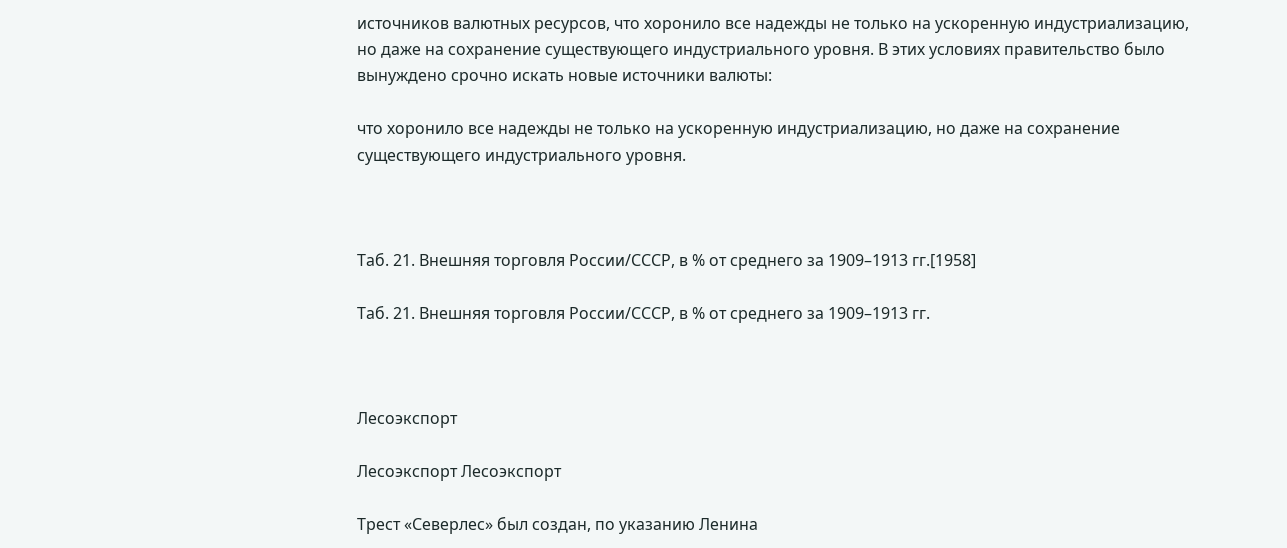источников валютных ресурсов, что хоронило все надежды не только на ускоренную индустриализацию, но даже на сохранение существующего индустриального уровня. В этих условиях правительство было вынуждено срочно искать новые источники валюты:

что хоронило все надежды не только на ускоренную индустриализацию, но даже на сохранение существующего индустриального уровня.



Таб. 21. Внешняя торговля России/СССР, в % от среднего за 1909–1913 гг.[1958]

Таб. 21. Внешняя торговля России/СССР, в % от среднего за 1909–1913 гг.



Лесоэкспорт

Лесоэкспорт Лесоэкспорт

Трест «Северлес» был создан, по указанию Ленина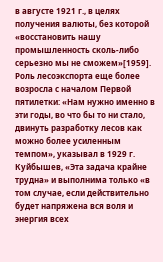в августе 1921 г., в целях получения валюты, без которой «восстановить нашу промышленность сколь-либо серьезно мы не сможем»[1959]. Роль лесоэкспорта еще более возросла с началом Первой пятилетки: «Нам нужно именно в эти годы, во что бы то ни стало, двинуть разработку лесов как можно более усиленным темпом», указывал в 1929 г. Куйбышев, «Эта задача крайне трудна» и выполнима только «в том случае, если действительно будет напряжена вся воля и энергия всех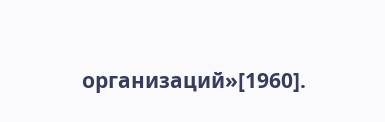организаций»[1960].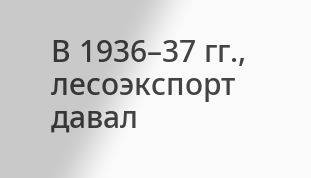В 1936–37 гг., лесоэкспорт давал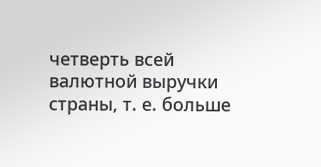четверть всей валютной выручки страны, т. е. больше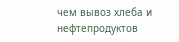чем вывоз хлеба и нефтепродуктов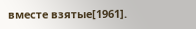вместе взятые[1961].